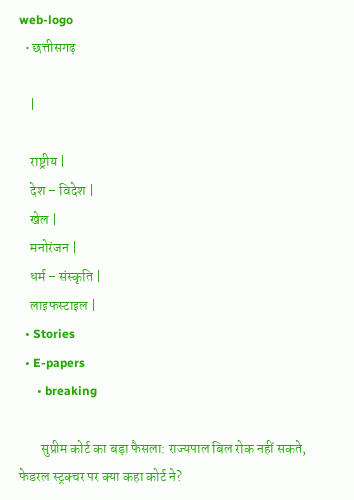web-logo
  • छत्तीसगढ़

    |

    राष्ट्रीय |
    देश – विदेश |
    खेल |
    मनोरंजन |
    धर्म – संस्कृति |
    लाइफस्टाइल |
  • Stories
  • E-papers
      • breaking

        सुप्रीम कोर्ट का बड़ा फैसला: राज्यपाल बिल रोक नहीं सकते, फेडरल स्ट्रक्चर पर क्या कहा कोर्ट ने?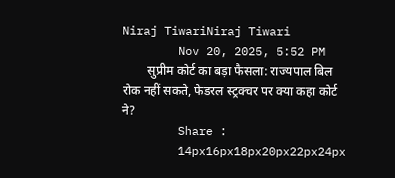Niraj TiwariNiraj Tiwari
        Nov 20, 2025, 5:52 PM
        सुप्रीम कोर्ट का बड़ा फैसला: राज्यपाल बिल रोक नहीं सकते, फेडरल स्ट्रक्चर पर क्या कहा कोर्ट ने?
        Share :
        14px16px18px20px22px24px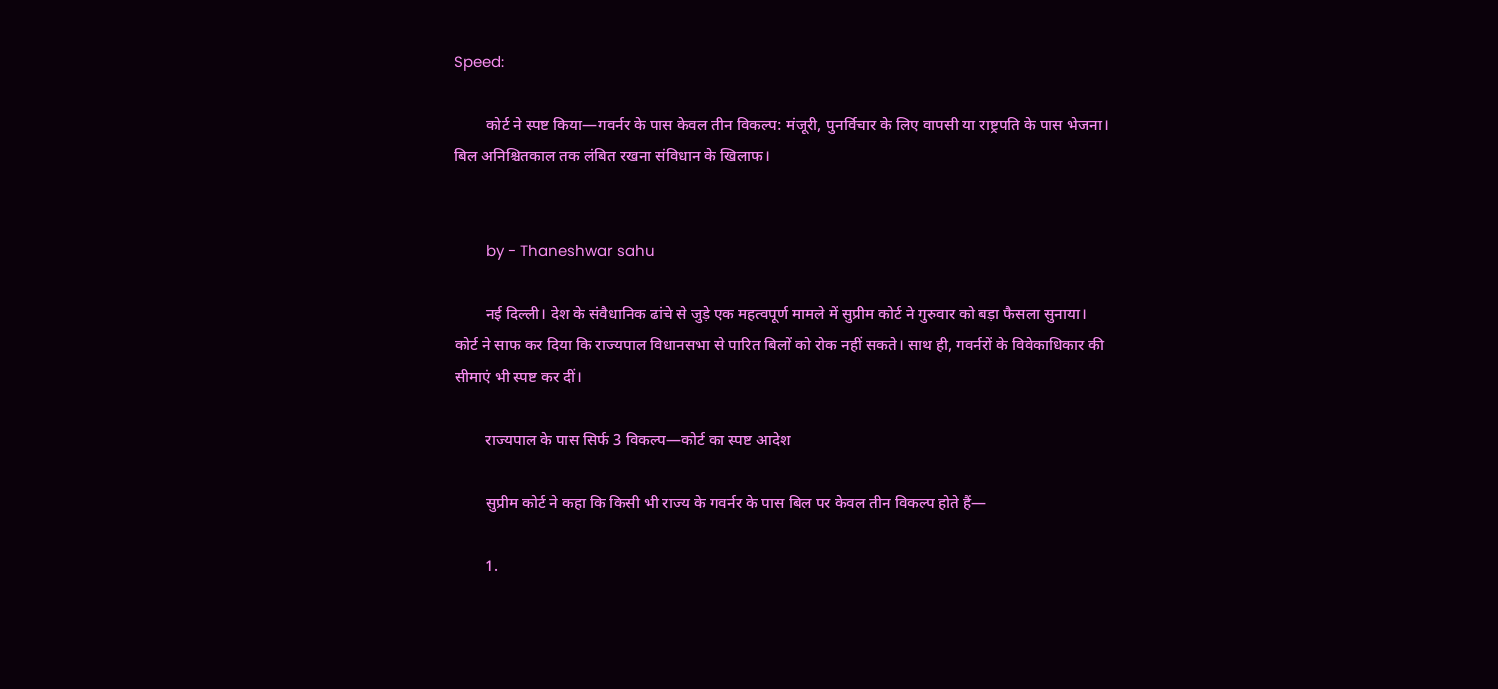Speed:

        कोर्ट ने स्पष्ट किया—गवर्नर के पास केवल तीन विकल्प: मंजूरी, पुनर्विचार के लिए वापसी या राष्ट्रपति के पास भेजना। बिल अनिश्चितकाल तक लंबित रखना संविधान के खिलाफ।


        by - Thaneshwar sahu

        नई दिल्ली। देश के संवैधानिक ढांचे से जुड़े एक महत्वपूर्ण मामले में सुप्रीम कोर्ट ने गुरुवार को बड़ा फैसला सुनाया। कोर्ट ने साफ कर दिया कि राज्यपाल विधानसभा से पारित बिलों को रोक नहीं सकते। साथ ही, गवर्नरों के विवेकाधिकार की सीमाएं भी स्पष्ट कर दीं।

        राज्यपाल के पास सिर्फ 3 विकल्प—कोर्ट का स्पष्ट आदेश

        सुप्रीम कोर्ट ने कहा कि किसी भी राज्य के गवर्नर के पास बिल पर केवल तीन विकल्प होते हैं—

        1.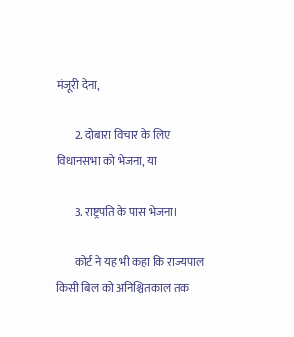मंजूरी देना,

        2. दोबारा विचार के लिए विधानसभा को भेजना, या

        3. राष्ट्रपति के पास भेजना।

        कोर्ट ने यह भी कहा कि राज्यपाल किसी बिल को अनिश्चितकाल तक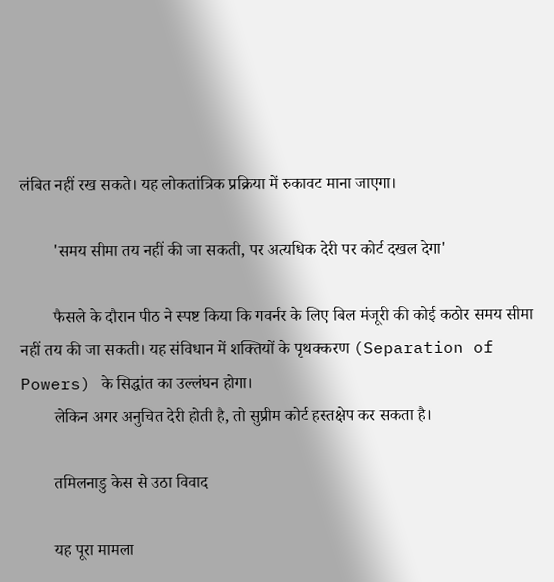लंबित नहीं रख सकते। यह लोकतांत्रिक प्रक्रिया में रुकावट माना जाएगा।

        'समय सीमा तय नहीं की जा सकती, पर अत्यधिक देरी पर कोर्ट दखल देगा'

        फैसले के दौरान पीठ ने स्पष्ट किया कि गवर्नर के लिए बिल मंजूरी की कोई कठोर समय सीमा नहीं तय की जा सकती। यह संविधान में शक्तियों के पृथक्करण (Separation of Powers) के सिद्धांत का उल्लंघन होगा।
        लेकिन अगर अनुचित देरी होती है, तो सुप्रीम कोर्ट हस्तक्षेप कर सकता है।

        तमिलनाडु केस से उठा विवाद

        यह पूरा मामला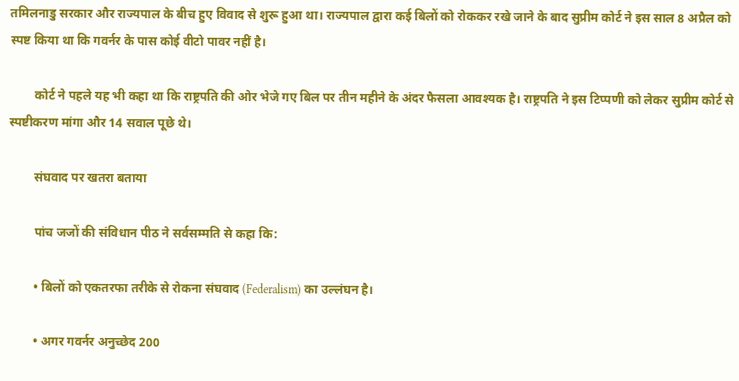तमिलनाडु सरकार और राज्यपाल के बीच हुए विवाद से शुरू हुआ था। राज्यपाल द्वारा कई बिलों को रोककर रखे जाने के बाद सुप्रीम कोर्ट ने इस साल 8 अप्रैल को स्पष्ट किया था कि गवर्नर के पास कोई वीटो पावर नहीं है।

        कोर्ट ने पहले यह भी कहा था कि राष्ट्रपति की ओर भेजे गए बिल पर तीन महीने के अंदर फैसला आवश्यक है। राष्ट्रपति ने इस टिप्पणी को लेकर सुप्रीम कोर्ट से स्पष्टीकरण मांगा और 14 सवाल पूछे थे।

        संघवाद पर खतरा बताया

        पांच जजों की संविधान पीठ ने सर्वसम्मति से कहा कि:

        • बिलों को एकतरफा तरीके से रोकना संघवाद (Federalism) का उल्लंघन है।

        • अगर गवर्नर अनुच्छेद 200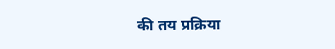की तय प्रक्रिया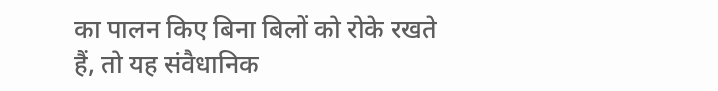का पालन किए बिना बिलों को रोके रखते हैं, तो यह संवैधानिक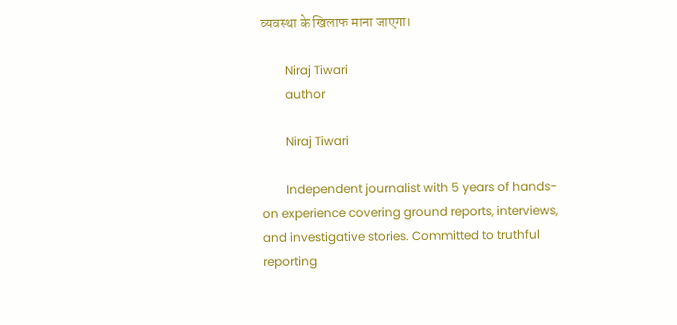व्यवस्था के खिलाफ माना जाएगा।

        Niraj Tiwari
        author

        Niraj Tiwari

        Independent journalist with 5 years of hands-on experience covering ground reports, interviews, and investigative stories. Committed to truthful reporting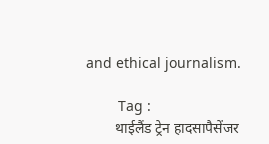and ethical journalism.

        Tag :
        थाईलैंड ट्रेन हादसापैसेंजर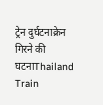ट्रेन दुर्घटनाक्रेन गिरने की घटनाThailand Train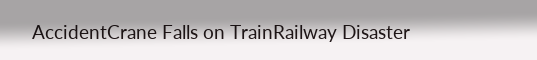AccidentCrane Falls on TrainRailway Disaster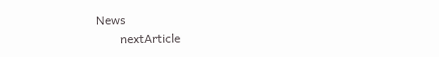News
        nextArticle